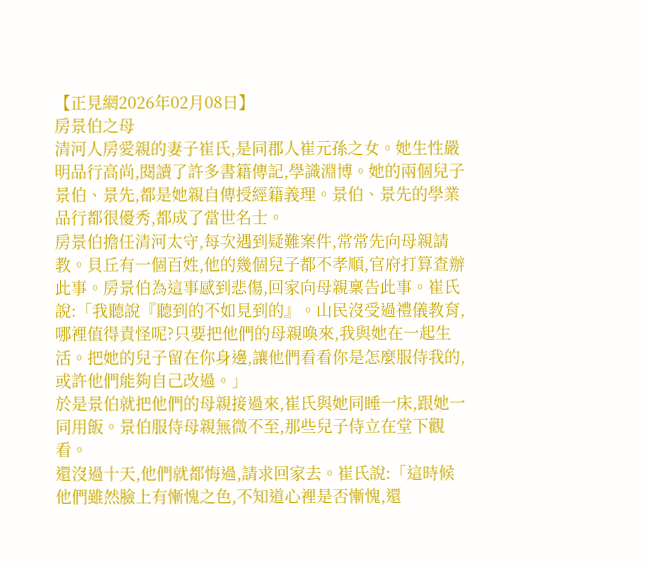【正見網2026年02月08日】
房景伯之母
清河人房愛親的妻子崔氏,是同郡人崔元孫之女。她生性嚴明品行高尚,閱讀了許多書籍傳記,學識淵博。她的兩個兒子景伯、景先,都是她親自傳授經籍義理。景伯、景先的學業品行都很優秀,都成了當世名士。
房景伯擔任清河太守,每次遇到疑難案件,常常先向母親請教。貝丘有一個百姓,他的幾個兒子都不孝順,官府打算查辦此事。房景伯為這事感到悲傷,回家向母親稟告此事。崔氏說:「我聽說『聽到的不如見到的』。山民沒受過禮儀教育,哪裡值得責怪呢?只要把他們的母親喚來,我與她在一起生活。把她的兒子留在你身邊,讓他們看看你是怎麼服侍我的,或許他們能夠自己改過。」
於是景伯就把他們的母親接過來,崔氏與她同睡一床,跟她一同用飯。景伯服侍母親無微不至,那些兒子侍立在堂下觀看。
還沒過十天,他們就都悔過,請求回家去。崔氏說:「這時候他們雖然臉上有慚愧之色,不知道心裡是否慚愧,還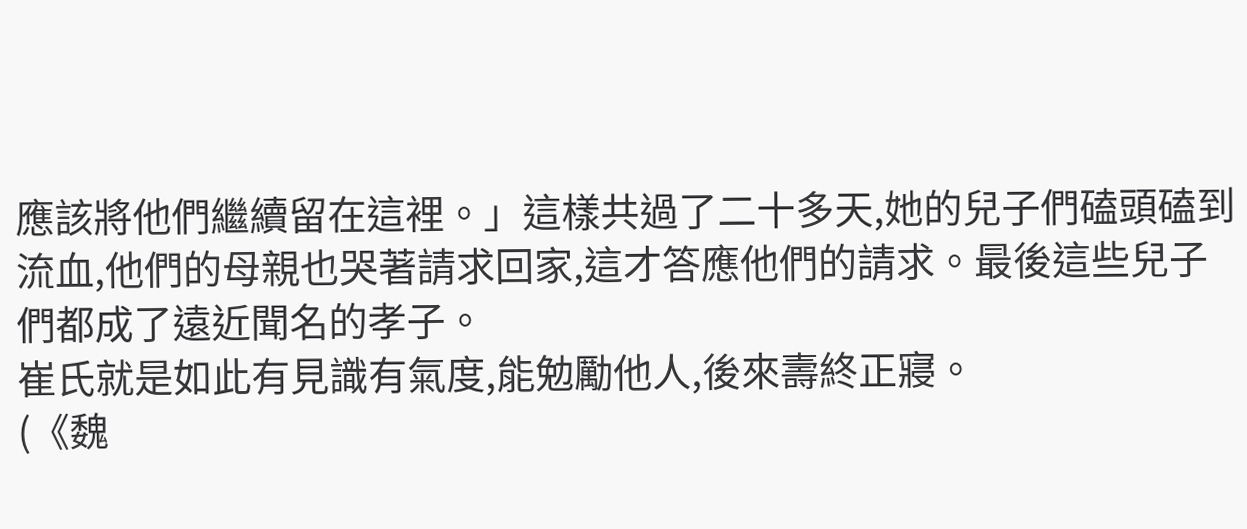應該將他們繼續留在這裡。」這樣共過了二十多天,她的兒子們磕頭磕到流血,他們的母親也哭著請求回家,這才答應他們的請求。最後這些兒子們都成了遠近聞名的孝子。
崔氏就是如此有見識有氣度,能勉勵他人,後來壽終正寢。
(《魏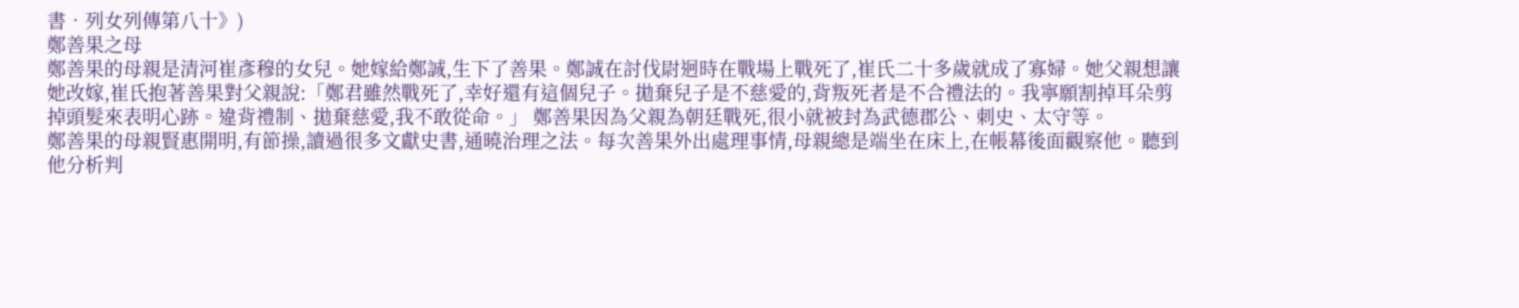書•列女列傳第八十》)
鄭善果之母
鄭善果的母親是清河崔彥穆的女兒。她嫁給鄭誠,生下了善果。鄭誠在討伐尉迥時在戰場上戰死了,崔氏二十多歲就成了寡婦。她父親想讓她改嫁,崔氏抱著善果對父親說:「鄭君雖然戰死了,幸好還有這個兒子。拋棄兒子是不慈愛的,背叛死者是不合禮法的。我寧願割掉耳朵剪掉頭髮來表明心跡。違背禮制、拋棄慈愛,我不敢從命。」 鄭善果因為父親為朝廷戰死,很小就被封為武德郡公、刺史、太守等。
鄭善果的母親賢惠開明,有節操,讀過很多文獻史書,通曉治理之法。每次善果外出處理事情,母親總是端坐在床上,在帳幕後面觀察他。聽到他分析判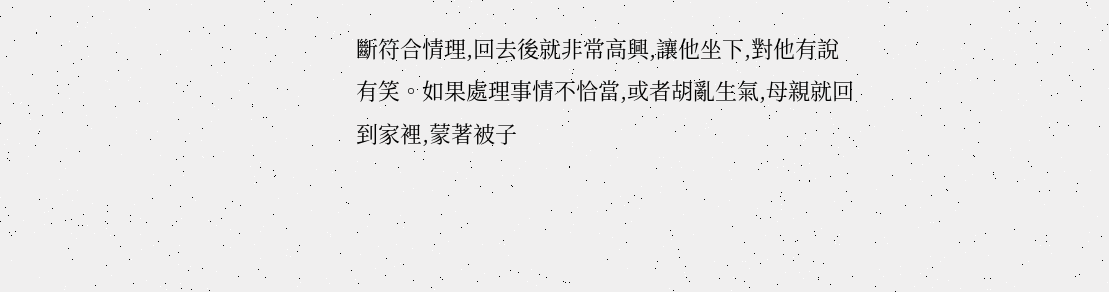斷符合情理,回去後就非常高興,讓他坐下,對他有說有笑。如果處理事情不恰當,或者胡亂生氣,母親就回到家裡,蒙著被子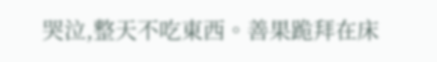哭泣,整天不吃東西。善果跪拜在床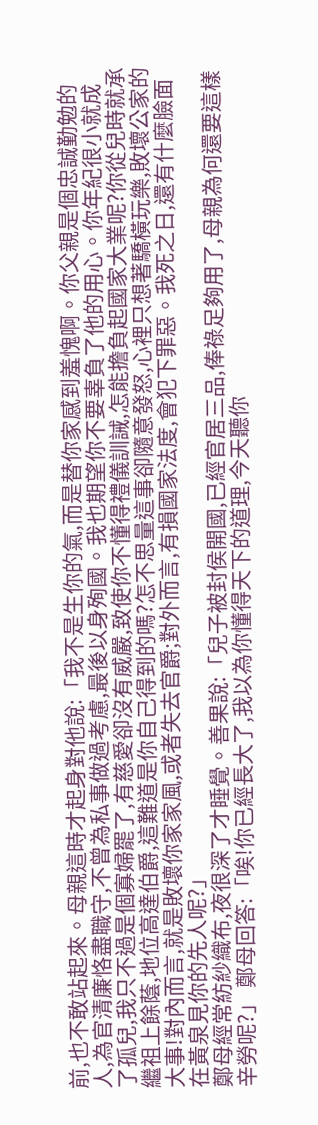前,也不敢站起來。母親這時才起身對他說:「我不是生你的氣,而是替你家感到羞愧啊。你父親是個忠誠勤勉的人,為官清廉恪盡職守,不曾為私事做過考慮,最後以身殉國。我也期望你不要辜負了他的用心。你年紀很小就成了孤兒,我只不過是個寡婦罷了,有慈愛卻沒有威嚴,致使你不懂得禮儀訓誡,怎能擔負起國家大業呢?你從兒時就承繼祖上餘蔭,地位高達伯爵,這難道是你自己得到的嗎?怎不思量這事卻隨意發怒,心裡只想著驕橫玩樂,敗壞公家的大事!對內而言,就是敗壞你家家風,或者失去官爵;對外而言,有損國家法度,會犯下罪惡。我死之日,還有什麼臉面在黃泉見你的先人呢?」
鄭母經常紡紗織布,夜很深了才睡覺。善果說:「兒子被封侯開國,已經官居三品,俸祿足夠用了,母親為何還要這樣辛勞呢?」 鄭母回答:「唉!你已經長大了,我以為你懂得天下的道理,今天聽你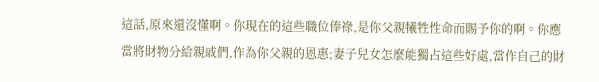這話,原來還沒懂啊。你現在的這些職位俸祿,是你父親犧牲性命而賜予你的啊。你應當將財物分給親戚們,作為你父親的恩惠;妻子兒女怎麼能獨占這些好處,當作自己的財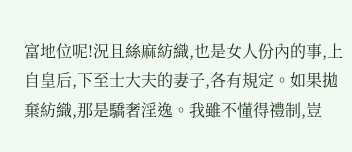富地位呢!況且絲麻紡織,也是女人份內的事,上自皇后,下至士大夫的妻子,各有規定。如果拋棄紡織,那是驕奢淫逸。我雖不懂得禮制,豈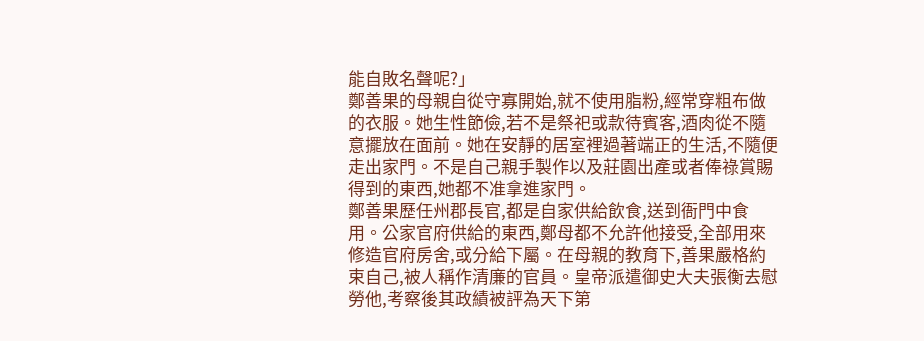能自敗名聲呢?」
鄭善果的母親自從守寡開始,就不使用脂粉,經常穿粗布做的衣服。她生性節儉,若不是祭祀或款待賓客,酒肉從不隨意擺放在面前。她在安靜的居室裡過著端正的生活,不隨便走出家門。不是自己親手製作以及莊園出產或者俸祿賞賜得到的東西,她都不准拿進家門。
鄭善果歷任州郡長官,都是自家供給飲食,送到衙門中食用。公家官府供給的東西,鄭母都不允許他接受,全部用來修造官府房舍,或分給下屬。在母親的教育下,善果嚴格約束自己,被人稱作清廉的官員。皇帝派遣御史大夫張衡去慰勞他,考察後其政績被評為天下第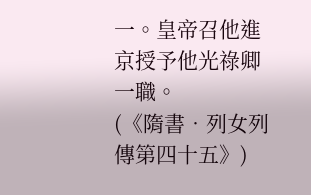一。皇帝召他進京授予他光祿卿一職。
(《隋書•列女列傳第四十五》)